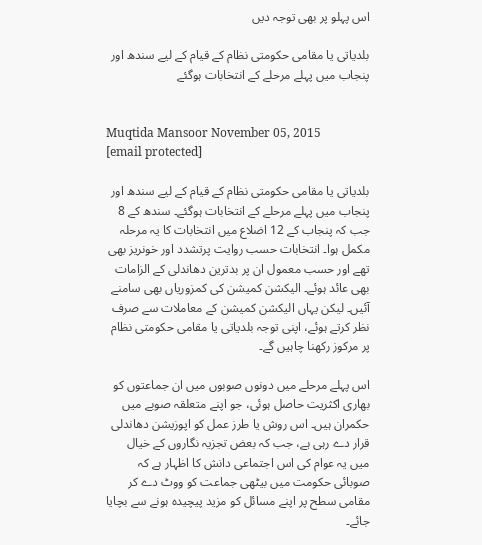اس پہلو پر بھی توجہ دیں

بلدیاتی یا مقامی حکومتی نظام کے قیام کے لیے سندھ اور پنجاب میں پہلے مرحلے کے انتخابات ہوگئے


Muqtida Mansoor November 05, 2015
[email protected]

بلدیاتی یا مقامی حکومتی نظام کے قیام کے لیے سندھ اور پنجاب میں پہلے مرحلے کے انتخابات ہوگئے۔ سندھ کے 8 جب کہ پنجاب کے 12 اضلاع میں انتخابات کا یہ مرحلہ مکمل ہوا۔ انتخابات حسب روایت پرتشدد اور خونریز بھی تھے اور حسب معمول ان پر بدترین دھاندلی کے الزامات بھی عائد ہوئے۔ الیکشن کمیشن کی کمزوریاں بھی سامنے آئیں۔ لیکن یہاں الیکشن کمیشن کے معاملات سے صرف نظر کرتے ہوئے، اپنی توجہ بلدیاتی یا مقامی حکومتی نظام پر مرکوز رکھنا چاہیں گے۔

اس پہلے مرحلے میں دونوں صوبوں میں ان جماعتوں کو بھاری اکثریت حاصل ہوئی، جو اپنے متعلقہ صوبے میں حکمران ہیں۔ اس روش یا طرز عمل کو اپوزیشن دھاندلی قرار دے رہی ہے، جب کہ بعض تجزیہ نگاروں کے خیال میں یہ عوام کی اس اجتماعی دانش کا اظہار ہے کہ صوبائی حکومت میں بیٹھی جماعت کو ووٹ دے کر مقامی سطح پر اپنے مسائل کو مزید پیچیدہ ہونے سے بچایا جائے۔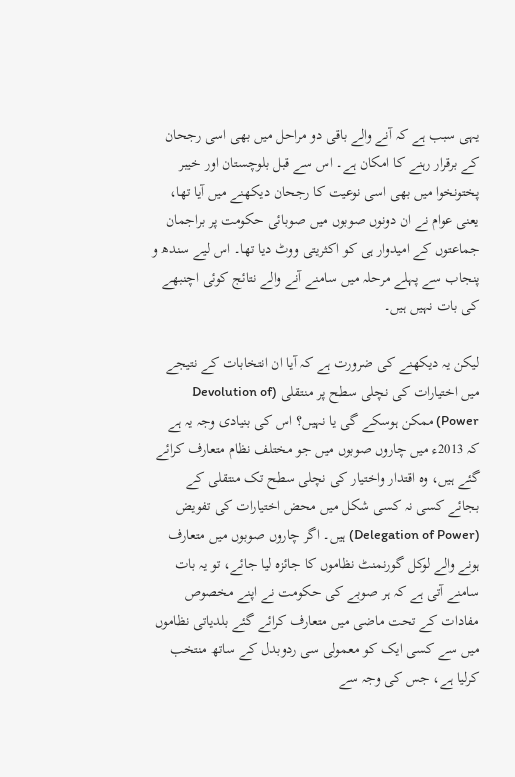یہی سبب ہے کہ آنے والے باقی دو مراحل میں بھی اسی رجحان کے برقرار رہنے کا امکان ہے۔ اس سے قبل بلوچستان اور خیبر پختونخوا میں بھی اسی نوعیت کا رجحان دیکھنے میں آیا تھا، یعنی عوام نے ان دونوں صوبوں میں صوبائی حکومت پر براجمان جماعتوں کے امیدوار ہی کو اکثریتی ووٹ دیا تھا۔ اس لیے سندھ و پنجاب سے پہلے مرحلہ میں سامنے آنے والے نتائج کوئی اچنبھے کی بات نہیں ہیں۔

لیکن یہ دیکھنے کی ضرورت ہے کہ آیا ان انتخابات کے نتیجے میں اختیارات کی نچلی سطح پر منتقلی (Devolution of Power) ممکن ہوسکے گی یا نہیں؟ اس کی بنیادی وجہ یہ ہے کہ 2013ء میں چاروں صوبوں میں جو مختلف نظام متعارف کرائے گئے ہیں، وہ اقتدار واختیار کی نچلی سطح تک منتقلی کے بجائے کسی نہ کسی شکل میں محض اختیارات کی تفویض (Delegation of Power) ہیں۔ اگر چاروں صوبوں میں متعارف ہونے والے لوکل گورنمنٹ نظاموں کا جائزہ لیا جائے، تو یہ بات سامنے آتی ہے کہ ہر صوبے کی حکومت نے اپنے مخصوص مفادات کے تحت ماضی میں متعارف کرائے گئے بلدیاتی نظاموں میں سے کسی ایک کو معمولی سی ردوبدل کے ساتھ منتخب کرلیا ہے، جس کی وجہ سے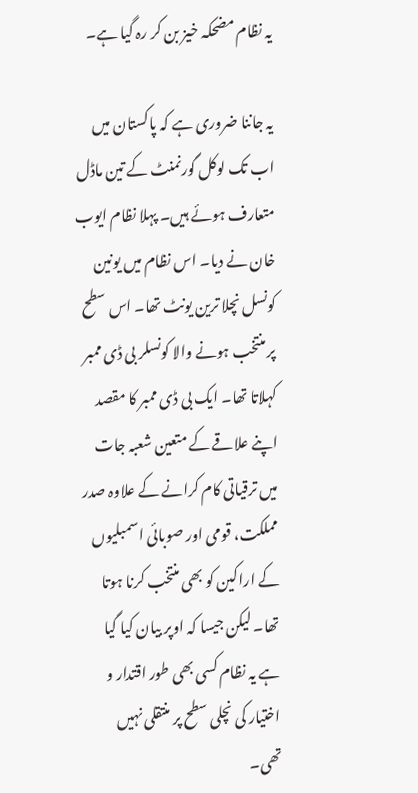یہ نظام مضحکہ خیز بن کر رہ گیا ہے۔

یہ جاننا ضروری ہے کہ پاکستان میں اب تک لوکل گورنمنٹ کے تین ماڈل متعارف ہوئے ہیں۔ پہلا نظام ایوب خان نے دیا۔ اس نظام میں یونین کونسل نچلا ترین یونٹ تھا۔ اس سطح پر منتخب ہونے والا کونسلر بی ڈی ممبر کہلاتا تھا۔ ایک بی ڈی ممبر کا مقصد اپنے علاقے کے متعین شعبہ جات میں ترقیاتی کام کرانے کے علاوہ صدر مملکت، قومی اور صوبائی اسمبلیوں کے اراکین کو بھی منتخب کرنا ہوتا تھا۔ لیکن جیسا کہ اوپر بیان کیا گیا ہے یہ نظام کسی بھی طور اقتدار و اختیار کی نچلی سطح پر منتقلی نہیں تھی۔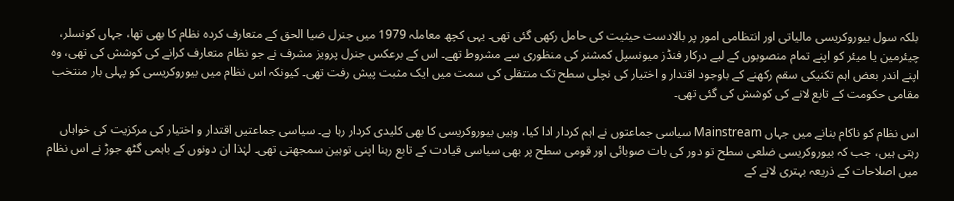بلکہ سول بیوروکریسی مالیاتی اور انتظامی امور پر بالادست حیثیت کی حامل رکھی گئی تھی۔ یہی کچھ معاملہ 1979 میں جنرل ضیا الحق کے متعارف کردہ نظام کا بھی تھا، جہاں کونسلر، چیئرمین یا میئر کو اپنے تمام منصوبوں کے لیے درکار فنڈز میونسپل کمشنر کی منظوری سے مشروط تھے۔ اس کے برعکس جنرل پرویز مشرف نے جو نظام متعارف کرانے کی کوشش کی تھی، وہ اپنے اندر بعض اہم تکنیکی سقم رکھنے کے باوجود اقتدار و اختیار کی نچلی سطح تک منتقلی کی سمت میں ایک مثبت پیش رفت تھی۔ کیونکہ اس نظام میں بیوروکریسی کو پہلی بار منتخب مقامی حکومت کے تابع لانے کی کوشش کی گئی تھی۔

اس نظام کو ناکام بنانے میں جہاں Mainstream سیاسی جماعتوں نے اہم کردار ادا کیا، وہیں بیوروکریسی کا بھی کلیدی کردار رہا ہے۔ سیاسی جماعتیں اقتدار و اختیار کی مرکزیت کی خواہاں رہتی ہیں، جب کہ بیوروکریسی ضلعی سطح تو دور کی بات صوبائی اور قومی سطح پر بھی سیاسی قیادت کے تابع رہنا اپنی توہین سمجھتی تھی۔ لہٰذا ان دونوں کے باہمی گٹھ جوڑ نے اس نظام میں اصلاحات کے ذریعہ بہتری لانے کے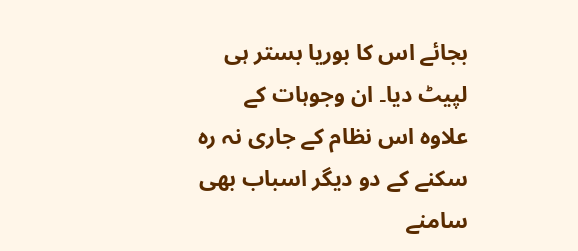بجائے اس کا بوریا بستر ہی لپیٹ دیا۔ ان وجوہات کے علاوہ اس نظام کے جاری نہ رہ سکنے کے دو دیگر اسباب بھی سامنے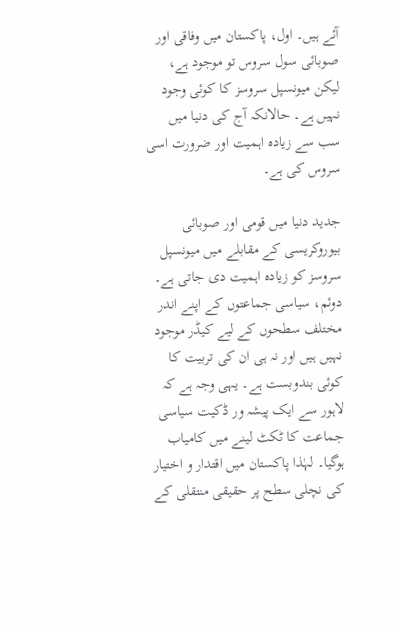آئے ہیں۔ اول، پاکستان میں وفاقی اور صوبائی سول سروس تو موجود ہے، لیکن میونسپل سروسز کا کوئی وجود نہیں ہے۔ حالانکہ آج کی دنیا میں سب سے زیادہ اہمیت اور ضرورت اسی سروس کی ہے۔

جدید دنیا میں قومی اور صوبائی بیوروکریسی کے مقابلے میں میونسپل سروسز کو زیادہ اہمیت دی جاتی ہے۔ دوئم، سیاسی جماعتوں کے اپنے اندر مختلف سطحوں کے لیے کیڈر موجود نہیں ہیں اور نہ ہی ان کی تربیت کا کوئی بندوبست ہے۔ یہی وجہ ہے کہ لاہور سے ایک پیشہ ور ڈکیت سیاسی جماعت کا ٹکٹ لینے میں کامیاب ہوگیا۔ لہٰذا پاکستان میں اقتدار و اختیار کی نچلی سطح پر حقیقی منتقلی کے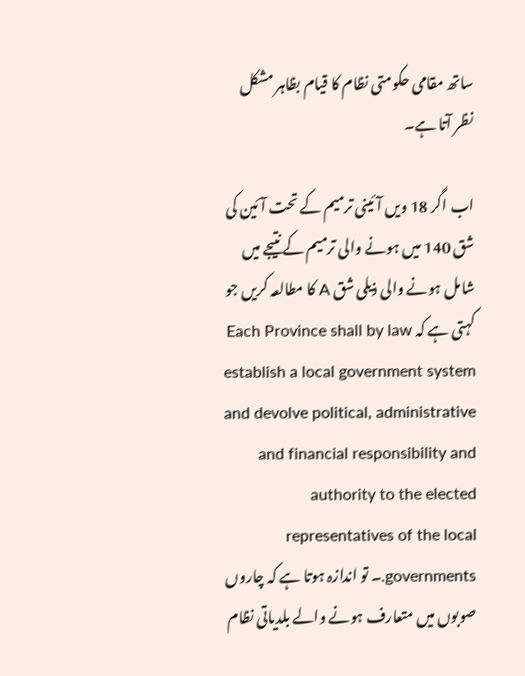ساتھ مقامی حکومتی نظام کا قیام بظاہر مشکل نظر آتا ہے۔

اب اگر 18 ویں آئینی ترمیم کے تحت آئین کی شق 140 میں ہونے والی ترمیم کے نتیجے میں شامل ہونے والی ذیلی شق A کا مطالعہ کریں جو کہتی ہے کہ Each Province shall by law establish a local government system and devolve political, administrative and financial responsibility and authority to the elected representatives of the local governments.۔ تو اندازہ ہوتا ہے کہ چاروں صوبوں میں متعارف ہونے والے بلدیاتی نظام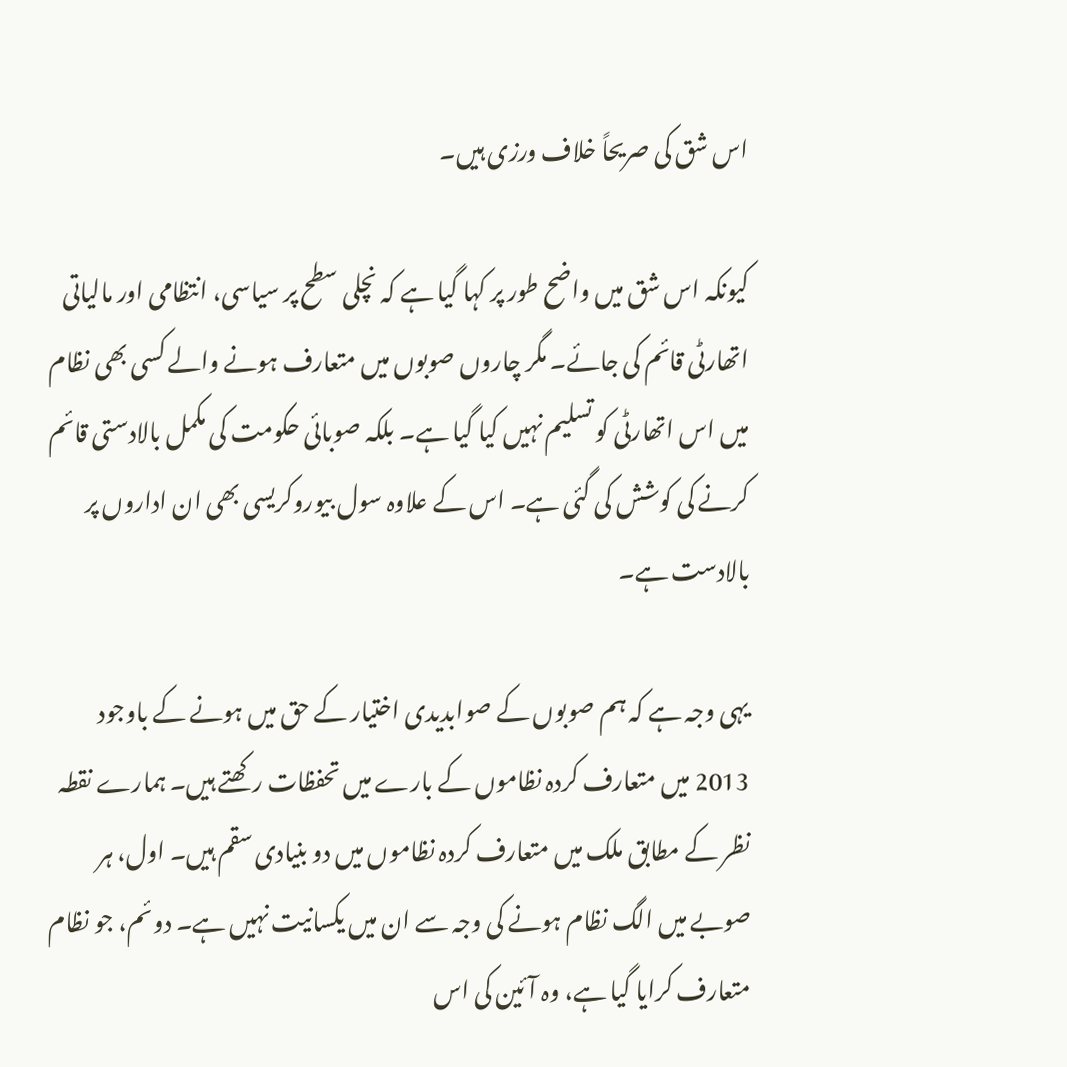اس شق کی صریحاً خلاف ورزی ہیں۔

کیونکہ اس شق میں واضح طور پر کہا گیا ہے کہ نچلی سطح پر سیاسی، انتظامی اور مالیاتی اتھارٹی قائم کی جائے۔ مگر چاروں صوبوں میں متعارف ہونے والے کسی بھی نظام میں اس اتھارٹی کو تسلیم نہیں کیا گیا ہے۔ بلکہ صوبائی حکومت کی مکمل بالادستی قائم کرنے کی کوشش کی گئی ہے۔ اس کے علاوہ سول بیوروکریسی بھی ان اداروں پر بالادست ہے۔

یہی وجہ ہے کہ ہم صوبوں کے صوابدیدی اختیار کے حق میں ہونے کے باوجود 2013 میں متعارف کردہ نظاموں کے بارے میں تحفظات رکھتے ہیں۔ ہمارے نقطہ نظر کے مطابق ملک میں متعارف کردہ نظاموں میں دو بنیادی سقم ہیں۔ اول، ہر صوبے میں الگ نظام ہونے کی وجہ سے ان میں یکسانیت نہیں ہے۔ دوئم، جو نظام متعارف کرایا گیا ہے، وہ آئین کی اس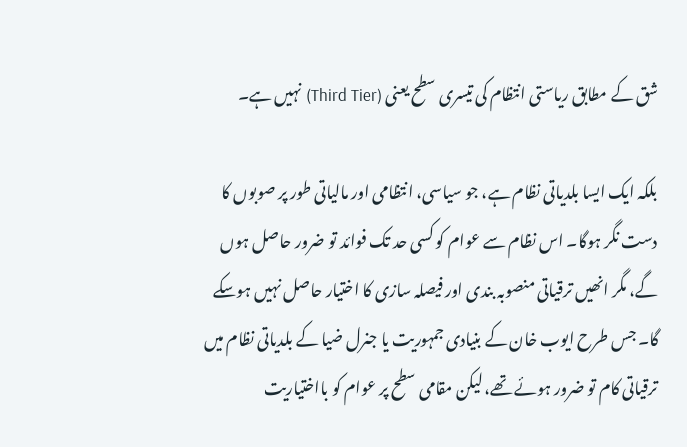شق کے مطابق ریاستی انتظام کی تیسری سطح یعنی (Third Tier) نہیں ہے۔

بلکہ ایک ایسا بلدیاتی نظام ہے، جو سیاسی، انتظامی اور مالیاتی طور پر صوبوں کا دست نگر ہوگا۔ اس نظام سے عوام کو کسی حد تک فوائد تو ضرور حاصل ہوں گے، مگر انھیں ترقیاتی منصوبہ بندی اور فیصلہ سازی کا اختیار حاصل نہیں ہوسکے گا۔ جس طرح ایوب خان کے بنیادی جمہوریت یا جنرل ضیا کے بلدیاتی نظام میں ترقیاتی کام تو ضرور ہوئے تھے، لیکن مقامی سطح پر عوام کو بااختیاریت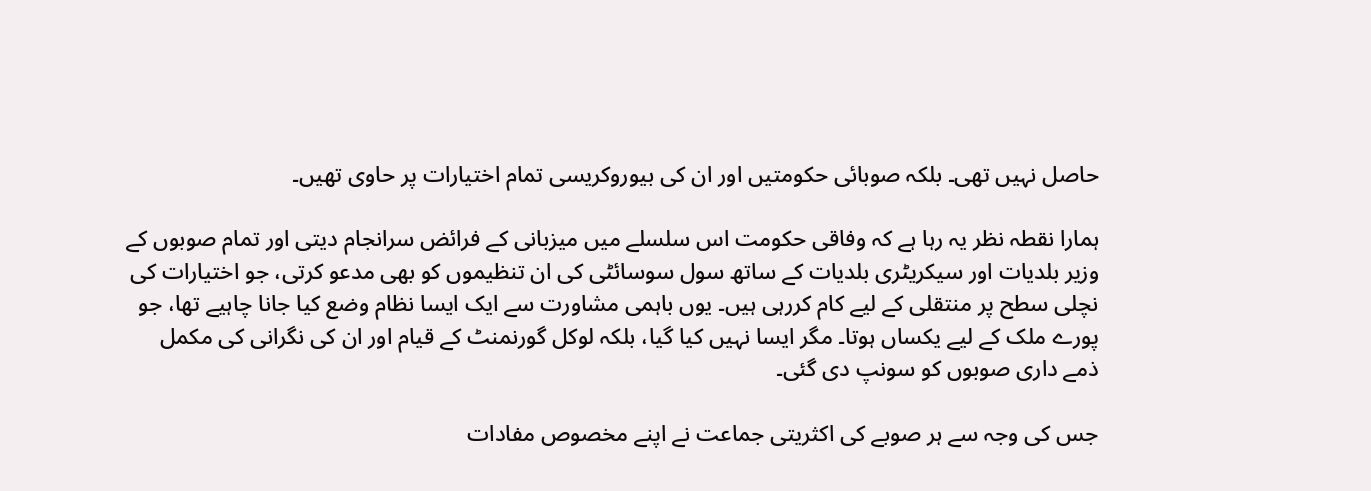حاصل نہیں تھی۔ بلکہ صوبائی حکومتیں اور ان کی بیوروکریسی تمام اختیارات پر حاوی تھیں۔

ہمارا نقطہ نظر یہ رہا ہے کہ وفاقی حکومت اس سلسلے میں میزبانی کے فرائض سرانجام دیتی اور تمام صوبوں کے وزیر بلدیات اور سیکریٹری بلدیات کے ساتھ سول سوسائٹی کی ان تنظیموں کو بھی مدعو کرتی، جو اختیارات کی نچلی سطح پر منتقلی کے لیے کام کررہی ہیں۔ یوں باہمی مشاورت سے ایک ایسا نظام وضع کیا جانا چاہیے تھا، جو پورے ملک کے لیے یکساں ہوتا۔ مگر ایسا نہیں کیا گیا، بلکہ لوکل گورنمنٹ کے قیام اور ان کی نگرانی کی مکمل ذمے داری صوبوں کو سونپ دی گئی۔

جس کی وجہ سے ہر صوبے کی اکثریتی جماعت نے اپنے مخصوص مفادات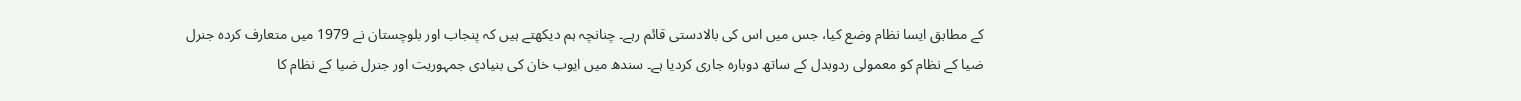کے مطابق ایسا نظام وضع کیا، جس میں اس کی بالادستی قائم رہے۔ چنانچہ ہم دیکھتے ہیں کہ پنجاب اور بلوچستان نے 1979 میں متعارف کردہ جنرل ضیا کے نظام کو معمولی ردوبدل کے ساتھ دوبارہ جاری کردیا ہے۔ سندھ میں ایوب خان کی بنیادی جمہوریت اور جنرل ضیا کے نظام کا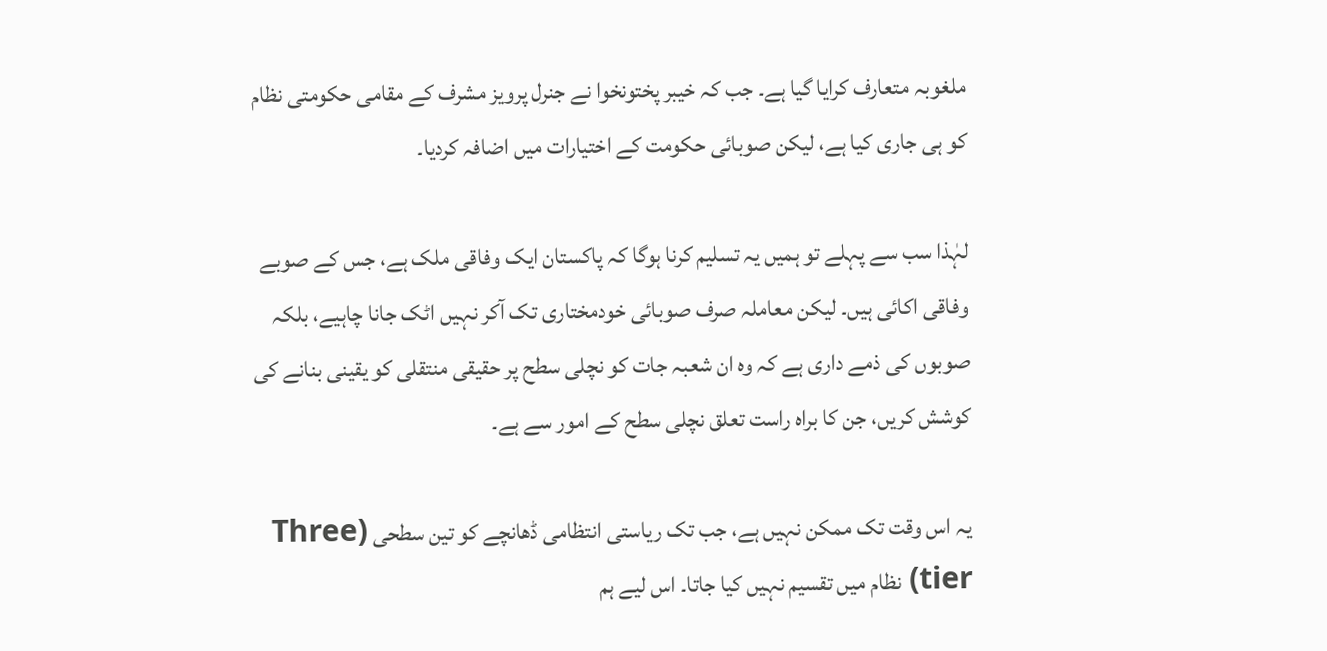ملغوبہ متعارف کرایا گیا ہے۔ جب کہ خیبر پختونخوا نے جنرل پرویز مشرف کے مقامی حکومتی نظام کو ہی جاری کیا ہے، لیکن صوبائی حکومت کے اختیارات میں اضافہ کردیا۔

لہٰذا سب سے پہلے تو ہمیں یہ تسلیم کرنا ہوگا کہ پاکستان ایک وفاقی ملک ہے، جس کے صوبے وفاقی اکائی ہیں۔ لیکن معاملہ صرف صوبائی خودمختاری تک آکر نہیں اٹک جانا چاہیے، بلکہ صوبوں کی ذمے داری ہے کہ وہ ان شعبہ جات کو نچلی سطح پر حقیقی منتقلی کو یقینی بنانے کی کوشش کریں، جن کا براہ راست تعلق نچلی سطح کے امور سے ہے۔

یہ اس وقت تک ممکن نہیں ہے، جب تک ریاستی انتظامی ڈھانچے کو تین سطحی (Three tier) نظام میں تقسیم نہیں کیا جاتا۔ اس لیے ہم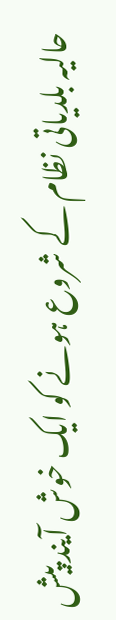حالیہ بلدیاتی نظام کے شروع ہونے کو ایک خوش آیند پیش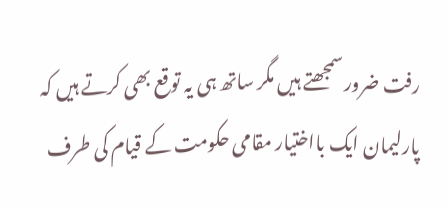رفت ضرور سمجھتے ہیں مگر ساتھ ہی یہ توقع بھی کرتے ہیں کہ پارلیمان ایک بااختیار مقامی حکومت کے قیام کی طرف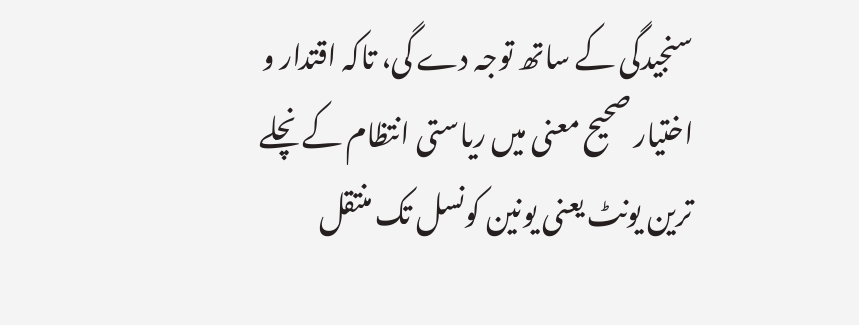سنجیدگی کے ساتھ توجہ دے گی، تاکہ اقتدار و اختیار صحیح معنی میں ریاستی انتظام کے نچلے ترین یونٹ یعنی یونین کونسل تک منتقل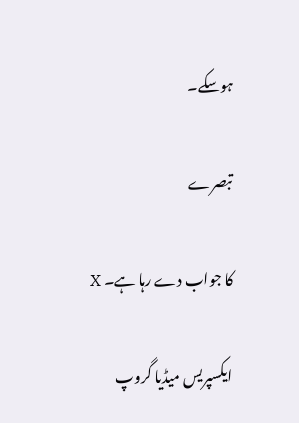ہوسکے۔

تبصرے

کا جواب دے رہا ہے۔ X

ایکسپریس میڈیا گروپ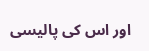اور اس کی پالیسی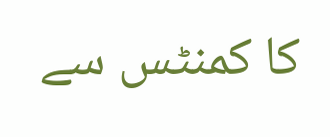کا کمنٹس سے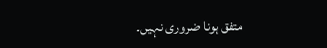متفق ہونا ضروری نہیں۔